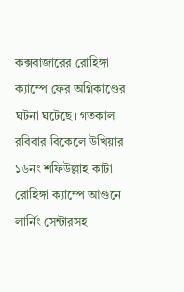কক্সবাজারের রোহিঙ্গা ক্যাম্পে ফের অগ্নিকাণ্ডের ঘটনা ঘটেছে। গতকাল রবিবার বিকেলে উখিয়ার ১৬নং শফিউল্লাহ কাটা রোহিঙ্গা ক্যাম্পে আগুনে লার্নিং সেন্টারসহ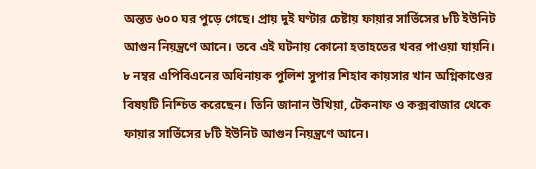অন্তত ৬০০ ঘর পুড়ে গেছে। প্রায় দুই ঘণ্টার চেষ্টায় ফায়ার সার্ভিসের ৮টি ইউনিট আগুন নিয়ন্ত্রণে আনে। তবে এই ঘটনায় কোনো হতাহতের খবর পাওয়া যায়নি। ৮ নম্বর এপিবিএনের অধিনায়ক পুলিশ সুপার শিহাব কায়সার খান অগ্নিকাণ্ডের বিষয়টি নিশ্চিত করেছেন। তিনি জানান উখিয়া, টেকনাফ ও কক্সবাজার থেকে ফায়ার সার্ভিসের ৮টি ইউনিট আগুন নিয়ন্ত্রণে আনে।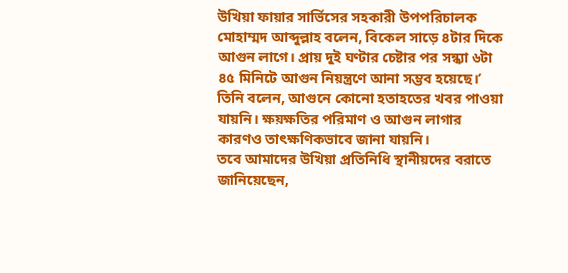উখিয়া ফায়ার সার্ভিসের সহকারী উপপরিচালক মোহাম্মদ আব্দুল্লাহ বলেন, বিকেল সাড়ে ৪টার দিকে আগুন লাগে। প্রায় দুই ঘণ্টার চেষ্টার পর সন্ধ্যা ৬টা ৪৫ মিনিটে আগুন নিয়ন্ত্রণে আনা সম্ভব হয়েছে।’
তিনি বলেন, আগুনে কোনো হতাহতের খবর পাওয়া যায়নি। ক্ষয়ক্ষতির পরিমাণ ও আগুন লাগার কারণও তাৎক্ষণিকভাবে জানা যায়নি।
তবে আমাদের উখিয়া প্রতিনিধি স্থানীয়দের বরাতে জানিয়েছেন,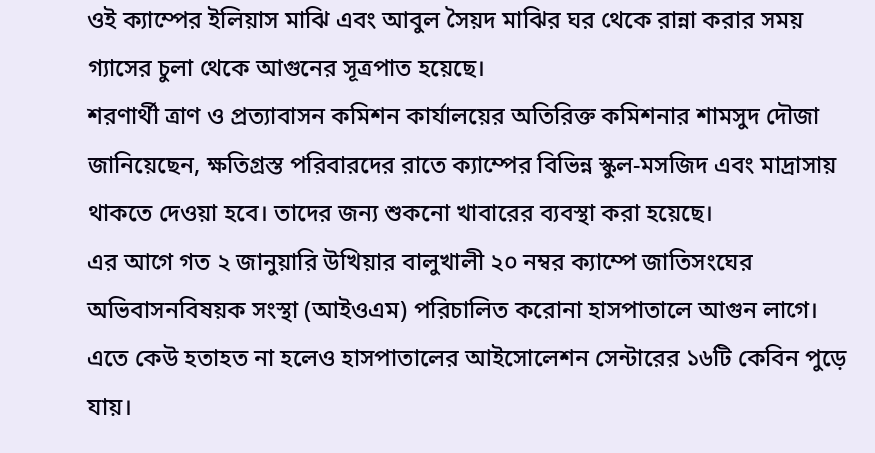ওই ক্যাম্পের ইলিয়াস মাঝি এবং আবুল সৈয়দ মাঝির ঘর থেকে রান্না করার সময় গ্যাসের চুলা থেকে আগুনের সূত্রপাত হয়েছে।
শরণার্থী ত্রাণ ও প্রত্যাবাসন কমিশন কার্যালয়ের অতিরিক্ত কমিশনার শামসুদ দৌজা জানিয়েছেন, ক্ষতিগ্রস্ত পরিবারদের রাতে ক্যাম্পের বিভিন্ন স্কুল-মসজিদ এবং মাদ্রাসায় থাকতে দেওয়া হবে। তাদের জন্য শুকনো খাবারের ব্যবস্থা করা হয়েছে।
এর আগে গত ২ জানুয়ারি উখিয়ার বালুখালী ২০ নম্বর ক্যাম্পে জাতিসংঘের অভিবাসনবিষয়ক সংস্থা (আইওএম) পরিচালিত করোনা হাসপাতালে আগুন লাগে। এতে কেউ হতাহত না হলেও হাসপাতালের আইসোলেশন সেন্টারের ১৬টি কেবিন পুড়ে যায়।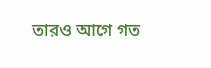তারও আগে গত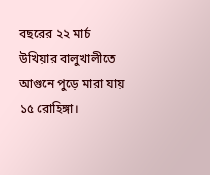বছরের ২২ মার্চ উখিয়ার বালুখালীতে আগুনে পুড়ে মারা যায় ১৫ রোহিঙ্গা।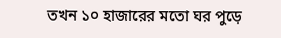তখন ১০ হাজারের মতো ঘর পুড়ে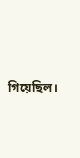গিয়েছিল।